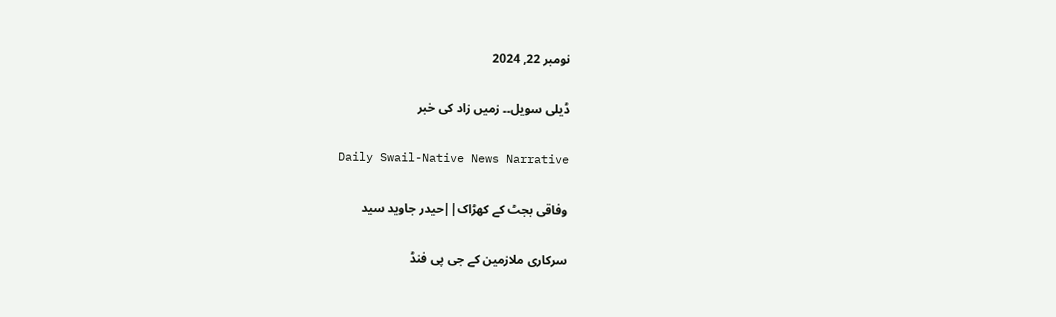نومبر 22, 2024

ڈیلی سویل۔۔ زمیں زاد کی خبر

Daily Swail-Native News Narrative

وفاقی بجٹ کے کھڑاک||حیدر جاوید سید

سرکاری ملازمین کے جی پی فنڈ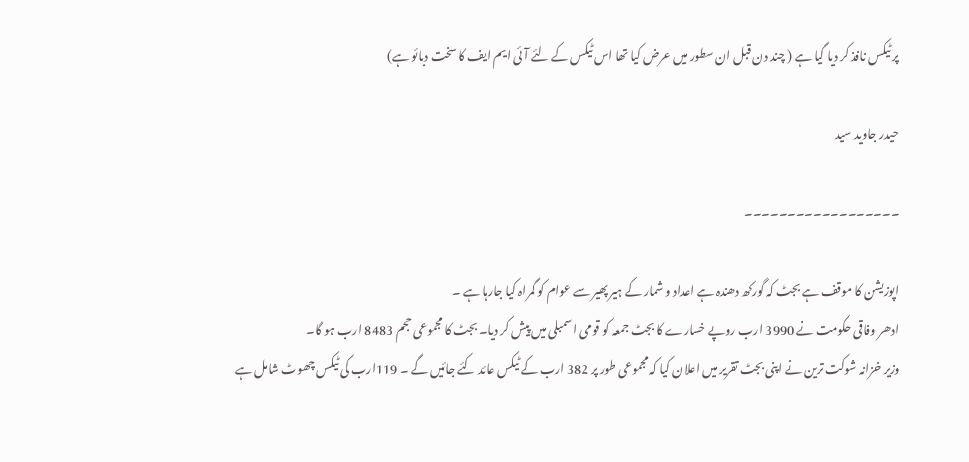پر ٹیکس نافذ کر دیا گیا ہے ( چند دن قبل ان سطور میں عرض کیا تھا اس ٹیکس کے لئے آئی ایم ایف کا سخت دبائو ہے)

حیدر جاوید سید

۔۔۔۔۔۔۔۔۔۔۔۔۔۔۔۔۔۔

اپوزیشن کا موقف ہے بجٹ کہ گورکھ دھندہ ہے اعداد و شمار کے ہیر پھیر سے عوام کو گمراہ کیا جارہا ہے ۔
ادھر وفاقی حکومت نے 3990 ارب روپے خسارے کا بجٹ جمعہ کو قومی اسمبلی میں پیش کر دیا۔ بجٹ کا مجموعی حجم 8483 ارب ہو گا۔
وزیر خزانہ شوکت ترین نے اپنی بجٹ تقریر میں اعلان کیا کہ مجموعی طور پر 382 ارب کے ٹیکس عائد کئے جائیں گے ۔ 119ارب کی ٹیکس چھوٹ شامل ہے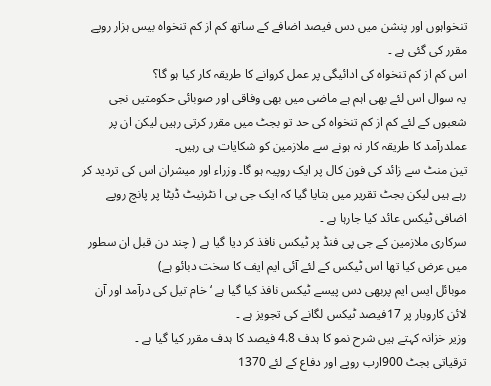تنخواہوں اور پنشن میں دس فیصد اضافے کے ساتھ کم از کم تنخواہ بیس ہزار روپے مقرر کی گئی ہے ۔
اس کم از کم تنخواہ کی ادائیگی پر عمل کروانے کا طریقہ کار کیا ہو گا؟
یہ سوال اس لئے بھی اہم ہے ماضی میں بھی وفاقی اور صوبائی حکومتیں نجی شعبوں کے لئے کم از کم تنخواہ کی حد تو بجٹ میں مقرر کرتی رہیں لیکن ان پر عملدرآمد کا طریقہ کار نہ ہونے سے ملازمین کو شکایات ہی رہیں۔
تین منٹ سے زائد کی فون کال پر ایک روپیہ ہو گا۔ وزراء اور میشران اس کی تردید کر رہے ہیں لیکن بجٹ تقریر میں بتایا گیا کہ ایک جی بی ا نٹرنیٹ ڈیٹا پر پانچ روپے اضافی ٹیکس عائد کیا جارہا ہے ۔
سرکاری ملازمین کے جی پی فنڈ پر ٹیکس نافذ کر دیا گیا ہے ( چند دن قبل ان سطور میں عرض کیا تھا اس ٹیکس کے لئے آئی ایم ایف کا سخت دبائو ہے)
موبائل ایس ایم پربھی دس پیسے ٹیکس نافذ کیا گیا ہے ‘ خام تیل کی درآمد اور آن لائن کاروبار پر 17فیصد ٹیکس لگانے کی تجویز ہے ۔
وزیر خزانہ کہتے ہیں شرح نمو کا ہدف 4.8 فیصد کا ہدف مقرر کیا گیا ہے ۔
ترقیاتی بجٹ 900ارب روپے اور دفاع کے لئے 1370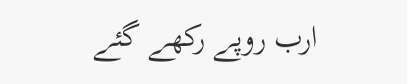ارب روپے رکھے گئے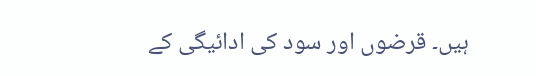ہیں۔ قرضوں اور سود کی ادائیگی کے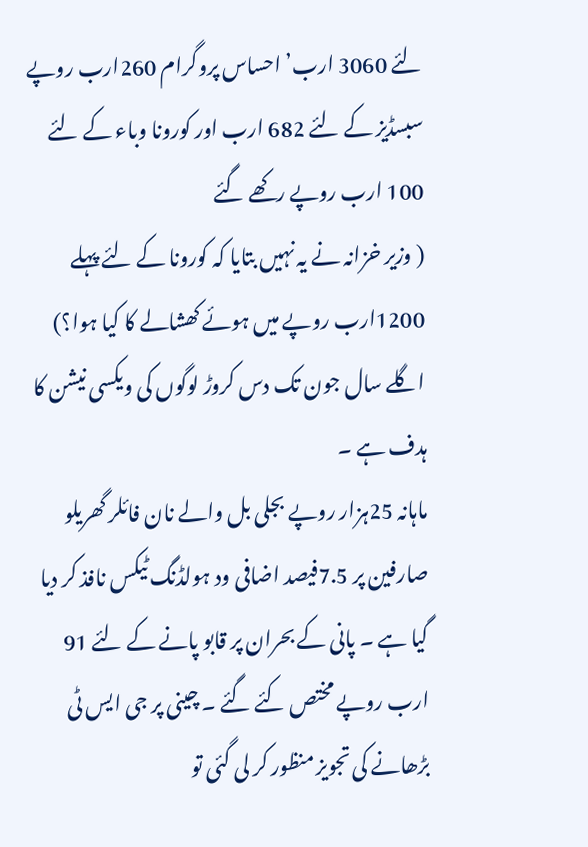لئے 3060 ارب’ احساس پروگرام 260ارب روپے سبسڈیز کے لئے 682 ارب اور کورونا وباء کے لئے 100 ارب روپے رکھے گئے
( وزیر خزانہ نے یہ نہیں بتایا کہ کورونا کے لئے پہلے 1200ارب روپے میں ہوئے کھشالے کا کیا ہوا؟)
اگلے سال جون تک دس کروڑ لوگوں کی ویکسی نیشن کا ہدف ہے ۔
ماہانہ 25ہزار روپے بجلی بل والے نان فائلر گھریلو صارفین پر 7.5فیصد اضافی ود ہولڈنگ ٹیکس نافذ کر دیا گیا ہے ۔ پانی کے بحران پر قابو پانے کے لئے 91 ارب روپے مختص کئے گئے ۔ چینی پر جی ایس ٹی بڑھانے کی تجویز منظور کر لی گئی تو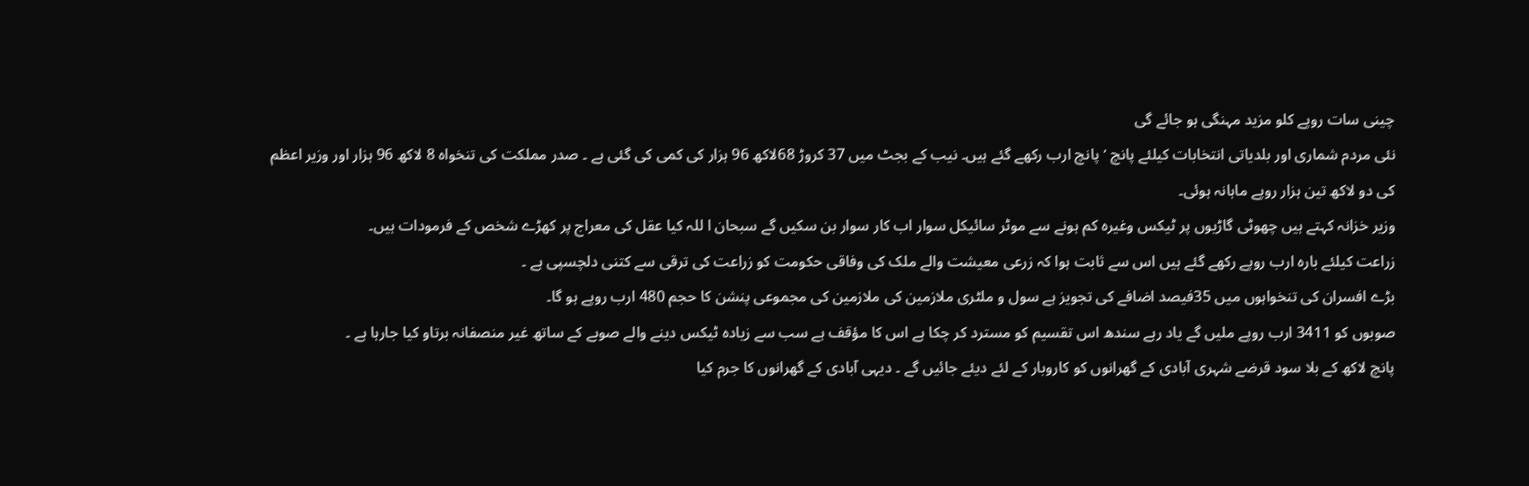چینی سات روپے کلو مزید مہنگی ہو جائے گی
نئی مردم شماری اور بلدیاتی انتخابات کیلئے پانچ ‘ پانچ ارب رکھے گئے ہیں۔ نیب کے بجٹ میں 37 کروڑ 68لاکھ 96 ہزار کی کمی کی گئی ہے ۔ صدر مملکت کی تنخواہ 8 لاکھ 96 ہزار اور وزیر اعظم کی دو لاکھ تین ہزار روپے ماہانہ ہوئی۔
وزیر خزانہ کہتے ہیں چھوٹی گاڑیوں پر ٹیکس وغیرہ کم ہونے سے موٹر سائیکل سوار اب کار سوار بن سکیں گے سبحان ا للہ کیا عقل کی معراج پر کھڑے شخص کے فرمودات ہیں۔
زراعت کیلئے بارہ ارب روپے رکھے گئے ہیں اس سے ثابت ہوا کہ زرعی معیشت والے ملک کی وفاقی حکومت کو زراعت کی ترقی سے کتنی دلچسپی ہے ۔
بڑے افسران کی تنخواہوں میں 35فیصد اضافے کی تجویز ہے سول و ملٹری ملازمین کی ملازمین کی مجموعی پنشن کا حجم 480 ارب روپے ہو گا۔
صوبوں کو 3411 ارب روپے ملیں گے یاد رہے سندھ اس تقسیم کو مسترد کر چکا ہے اس کا مؤقف ہے سب سے زیادہ ٹیکس دینے والے صوبے کے ساتھ غیر منصفانہ برتاو کیا جارہا ہے ۔
پانچ لاکھ کے بلا سود قرضے شہری آبادی کے گھرانوں کو کاروبار کے لئے دیئے جائیں گے ۔ دیہی آبادی کے گھرانوں کا جرم کیا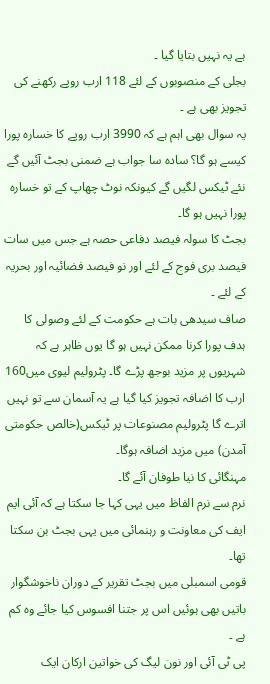ہے یہ نہیں بتایا گیا ۔
بجلی کے منصوبوں کے لئے 118 ارب روپے رکھنے کی تجویز بھی ہے ۔
یہ سوال بھی اہم ہے کہ 3990 ارب روپے کا خسارہ پورا کیسے ہو گا؟ سادہ سا جواب ہے ضمنی بجٹ آئیں گے نئے ٹیکس لگیں گے کیونکہ نوٹ چھاپ کے تو خسارہ پورا نہیں ہو گا۔
بجٹ کا سولہ فیصد دفاعی حصہ ہے جس میں سات فیصد بری فوج کے لئے اور نو فیصد فضائیہ اور بحریہ کے لئے ۔
صاف سیدھی بات ہے حکومت کے لئے وصولی کا ہدف پورا کرنا ممکن نہیں ہو گا یوں ظاہر ہے کہ شہریوں پر مزید بوجھ پڑے گا۔ پٹرولیم لیوی میں160 ارب کا اضافہ تجویز کیا گیا ہے یہ آسمان سے تو نہیں اترے گا پٹرولیم مصنوعات پر ٹیکس(خالص حکومتی آمدن) میں مزید اضافہ ہوگا۔
مہنگائی کا نیا طوفان آئے گا۔
نرم سے نرم الفاظ میں یہی کہا جا سکتا ہے کہ آئی ایم ایف کی معاونت و رہنمائی میں یہی بجٹ بن سکتا تھا۔
قومی اسمبلی میں بجٹ تقریر کے دوران ناخوشگوار باتیں بھی ہوئیں اس پر جتنا افسوس کیا جائے وہ کم ہے ۔
پی ٹی آئی اور نون لیگ کی خواتین ارکان ایک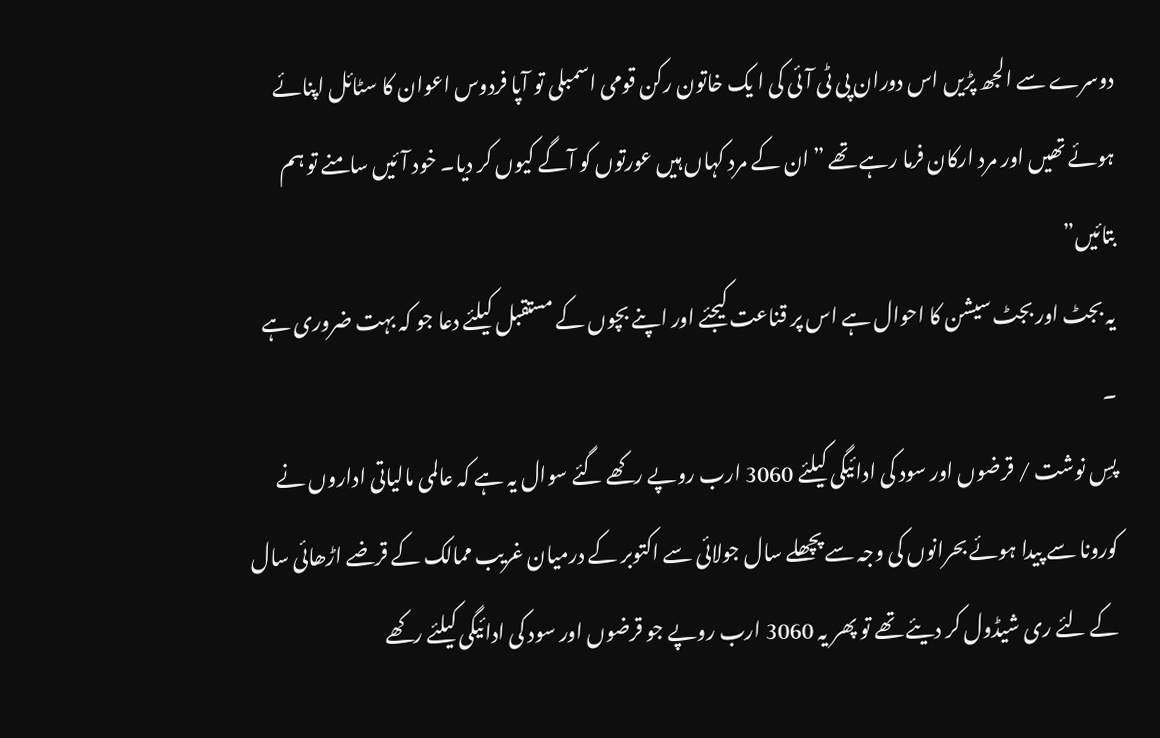دوسرے سے الجھ پڑیں اس دوران پی ٹی آئی کی ا یک خاتون رکن قومی اسمبلی تو آپا فردوس اعوان کا سٹائل اپنائے ہوئے تھیں اور مرد ارکان فرما رہے تھے ”ان کے مرد کہاں ہیں عورتوں کو آگے کیوں کر دیا۔ خود آئیں سامنے تو ہم بتائیں”
یہ بجٹ اور بجٹ سیشن کا احوال ہے اس پر قناعت کیجئے اور اپنے بچوں کے مستقبل کیلئے دعا جو کہ بہت ضروری ہے ۔
پسِ نوشت / قرضوں اور سود کی ادائیگی کیلئے 3060 ارب روپے رکھے گئے سوال یہ ہے کہ عالمی مالیاتی اداروں نے کورونا سے پیدا ہوئے بحرانوں کی وجہ سے پچھلے سال جولائی سے اکتوبر کے درمیان غریب ممالک کے قرضے اڑھائی سال کے لئے ری شیڈول کر دیئے تھے تو پھر یہ 3060 ارب روپے جو قرضوں اور سود کی ادائیگی کیلئے رکھے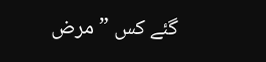گئے کس ” مرض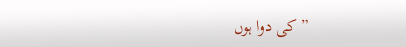” کی دوا ہوں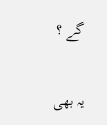گے ؟

یہ بھی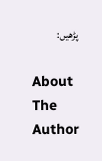پڑھیں:

About The Author